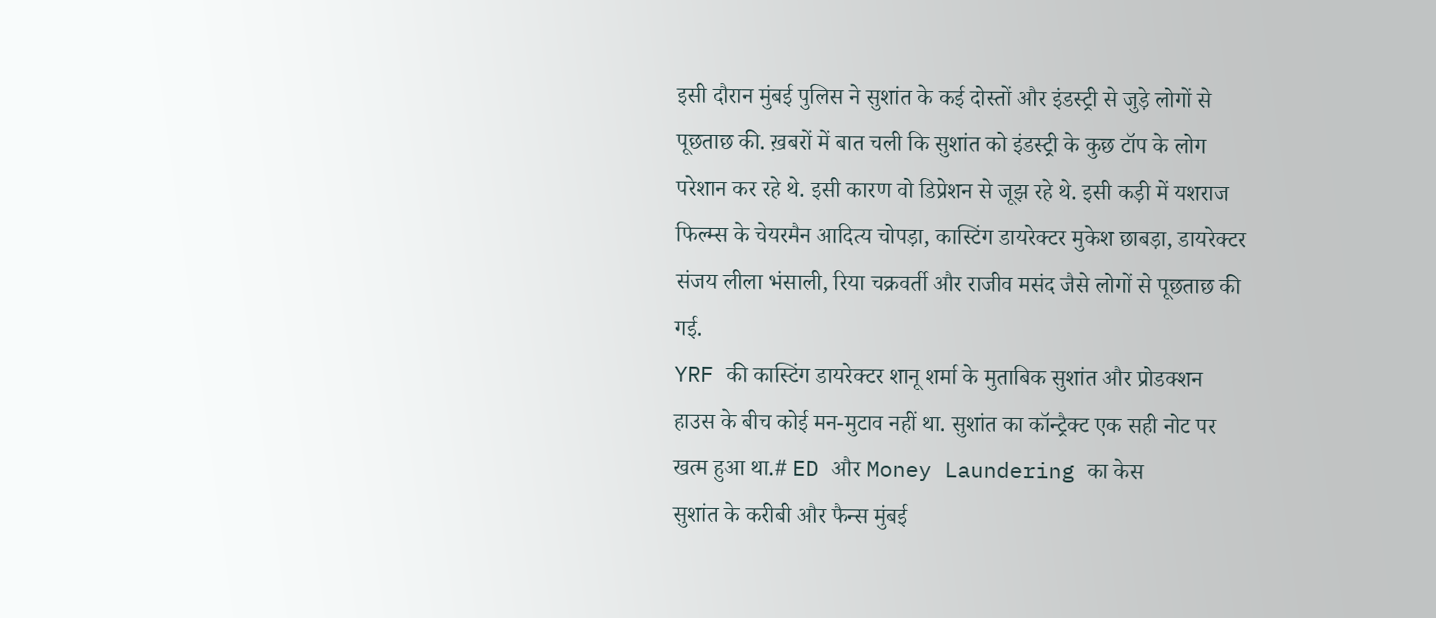इसी दौरान मुंबई पुलिस ने सुशांत के कई दोस्तों और इंडस्ट्री से जुड़े लोगों से पूछताछ की. ख़बरों में बात चली कि सुशांत को इंडस्ट्री के कुछ टॉप के लोग परेशान कर रहे थे. इसी कारण वो डिप्रेशन से जूझ रहे थे. इसी कड़ी में यशराज फिल्म्स के चेयरमैन आदित्य चोपड़ा, कास्टिंग डायरेक्टर मुकेश छाबड़ा, डायरेक्टर संजय लीला भंसाली, रिया चक्रवर्ती और राजीव मसंद जैसे लोगों से पूछताछ की गई.
YRF की कास्टिंग डायरेक्टर शानू शर्मा के मुताबिक सुशांत और प्रोडक्शन हाउस के बीच कोई मन-मुटाव नहीं था. सुशांत का कॉन्ट्रैक्ट एक सही नोट पर खत्म हुआ था.# ED और Money Laundering का केस
सुशांत के करीबी और फैन्स मुंबई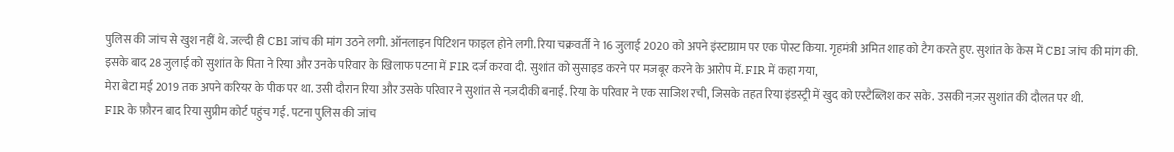पुलिस की जांच से खुश नहीं थे. जल्दी ही CBI जांच की मांग उठने लगी. ऑनलाइन पिटिशन फाइल होने लगी. रिया चक्रवर्ती ने 16 जुलाई 2020 को अपने इंस्टाग्राम पर एक पोस्ट किया. गृहमंत्री अमित शाह को टैग करते हुए. सुशांत के केस में CBI जांच की मांग की. इसके बाद 28 जुलाई को सुशांत के पिता ने रिया और उनके परिवार के खिलाफ पटना में FIR दर्ज करवा दी. सुशांत को सुसाइड करने पर मजबूर करने के आरोप में. FIR में कहा गया,
मेरा बेटा मई 2019 तक अपने करियर के पीक पर था. उसी दौरान रिया और उसके परिवार ने सुशांत से नज़दीकी बनाई. रिया के परिवार ने एक साजिश रची, जिसके तहत रिया इंडस्ट्री में खुद को एस्टैब्लिश कर सके. उसकी नज़र सुशांत की दौलत पर थी.
FIR के फ़ौरन बाद रिया सुप्रीम कोर्ट पहुंच गई. पटना पुलिस की जांच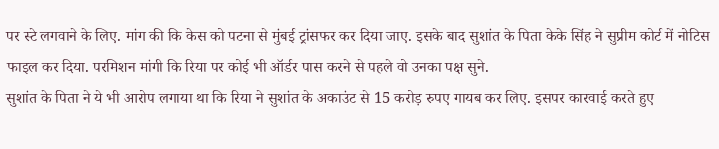पर स्टे लगवाने के लिए. मांग की कि केस को पटना से मुंबई ट्रांसफर कर दिया जाए. इसके बाद सुशांत के पिता केके सिंह ने सुप्रीम कोर्ट में नोटिस फाइल कर दिया. परमिशन मांगी कि रिया पर कोई भी ऑर्डर पास करने से पहले वो उनका पक्ष सुने.
सुशांत के पिता ने ये भी आरोप लगाया था कि रिया ने सुशांत के अकाउंट से 15 करोड़ रुपए गायब कर लिए. इसपर कारवाई करते हुए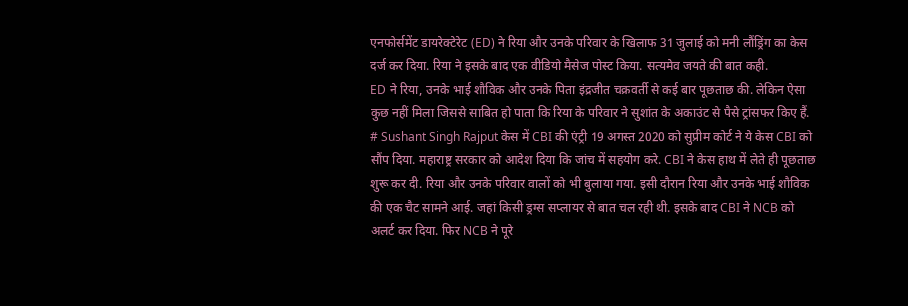एनफोर्समेंट डायरेक्टेरेट (ED) ने रिया और उनके परिवार के खिलाफ 31 जुलाई को मनी लौंड्रिंग का केस दर्ज कर दिया. रिया ने इसके बाद एक वीडियो मैसेज पोस्ट किया. सत्यमेव जयते की बात कही.
ED ने रिया, उनके भाई शौविक और उनके पिता इंद्रजीत चक्रवर्ती से कई बार पूछताछ की. लेकिन ऐसा कुछ नहीं मिला जिससे साबित हो पाता कि रिया के परिवार ने सुशांत के अकाउंट से पैसे ट्रांसफर किए हैं. # Sushant Singh Rajput केस में CBI की एंट्री 19 अगस्त 2020 को सुप्रीम कोर्ट ने ये केस CBI को सौंप दिया. महाराष्ट्र सरकार को आदेश दिया कि जांच में सहयोग करे. CBI ने केस हाथ में लेते ही पूछताछ शुरू कर दी. रिया और उनके परिवार वालों को भी बुलाया गया. इसी दौरान रिया और उनके भाई शौविक की एक चैट सामने आई. जहां किसी ड्रग्स सप्लायर से बात चल रही थी. इसके बाद CBI ने NCB को अलर्ट कर दिया. फिर NCB ने पूरे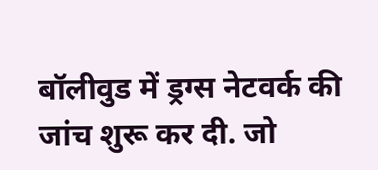बॉलीवुड में ड्रग्स नेटवर्क की जांच शुरू कर दी. जो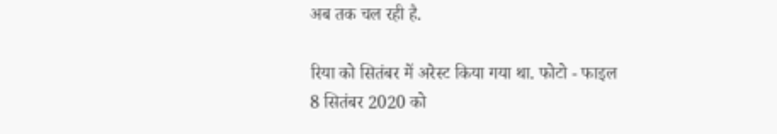अब तक चल रही है.

रिया को सितंबर में अरेस्ट किया गया था. फोटो - फाइल
8 सितंबर 2020 को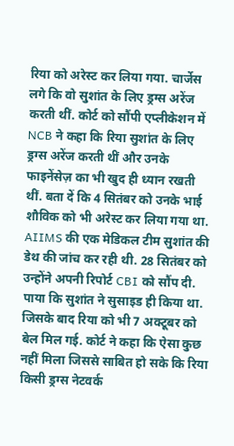रिया को अरेस्ट कर लिया गया. चार्जेस लगे कि वो सुशांत के लिए ड्रग्स अरेंज करती थीं. कोर्ट को सौंपी एप्लीकेशन में NCB ने कहा कि रिया सुशांत के लिए ड्रग्स अरेंज करती थीं और उनके फाइनेंसेज़ का भी खुद ही ध्यान रखती थीं. बता दें कि 4 सितंबर को उनके भाई शौविक को भी अरेस्ट कर लिया गया था.
AIIMS की एक मेडिकल टीम सुशांत की डेथ की जांच कर रही थी. 28 सितंबर को उन्होंने अपनी रिपोर्ट CBI को सौंप दी. पाया कि सुशांत ने सुसाइड ही किया था. जिसके बाद रिया को भी 7 अक्टूबर को बेल मिल गई. कोर्ट ने कहा कि ऐसा कुछ नहीं मिला जिससे साबित हो सके कि रिया किसी ड्रग्स नेटवर्क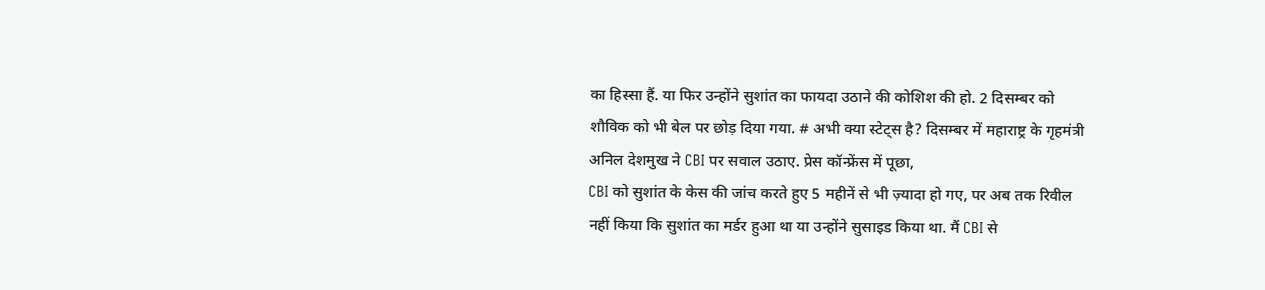का हिस्सा हैं. या फिर उन्होंने सुशांत का फायदा उठाने की कोशिश की हो. 2 दिसम्बर को शौविक को भी बेल पर छोड़ दिया गया. # अभी क्या स्टेट्स है? दिसम्बर में महाराष्ट्र के गृहमंत्री अनिल देशमुख ने CBI पर सवाल उठाए. प्रेस कॉन्फ्रेंस में पूछा,
CBI को सुशांत के केस की जांच करते हुए 5 महीनें से भी ज़्यादा हो गए, पर अब तक रिवील नहीं किया कि सुशांत का मर्डर हुआ था या उन्होंने सुसाइड किया था. मैं CBI से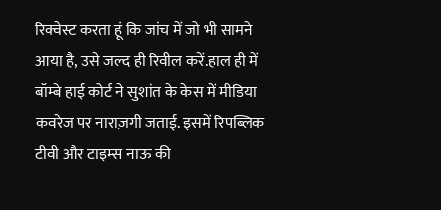रिक्वेस्ट करता हूं कि जांच में जो भी सामने आया है, उसे जल्द ही रिवील करें.हाल ही में बॉम्बे हाई कोर्ट ने सुशांत के केस में मीडिया कवरेज पर नाराज़गी जताई. इसमें रिपब्लिक टीवी और टाइम्स नाऊ की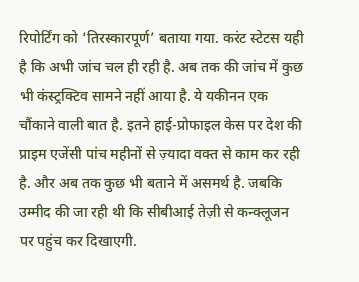रिपोर्टिंग को ‘तिरस्कारपूर्ण’ बताया गया. करंट स्टेटस यही है कि अभी जांच चल ही रही है. अब तक की जांच में कुछ भी कंस्ट्रक्टिव सामने नहीं आया है. ये यकीनन एक चौंकाने वाली बात है. इतने हाई-प्रोफाइल केस पर देश की प्राइम एजेंसी पांच महीनों से ज़्यादा वक्त से काम कर रही है. और अब तक कुछ भी बताने में असमर्थ है. जबकि उम्मीद की जा रही थी कि सीबीआई तेज़ी से कन्क्लूजन पर पहुंच कर दिखाएगी.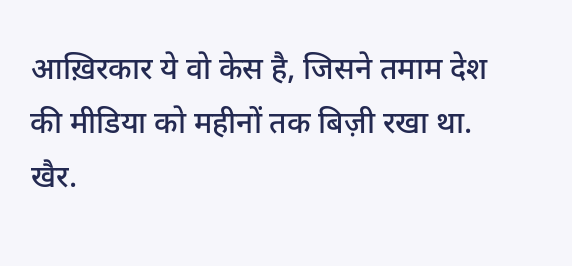आख़िरकार ये वो केस है, जिसने तमाम देश की मीडिया को महीनों तक बिज़ी रखा था. खैर.